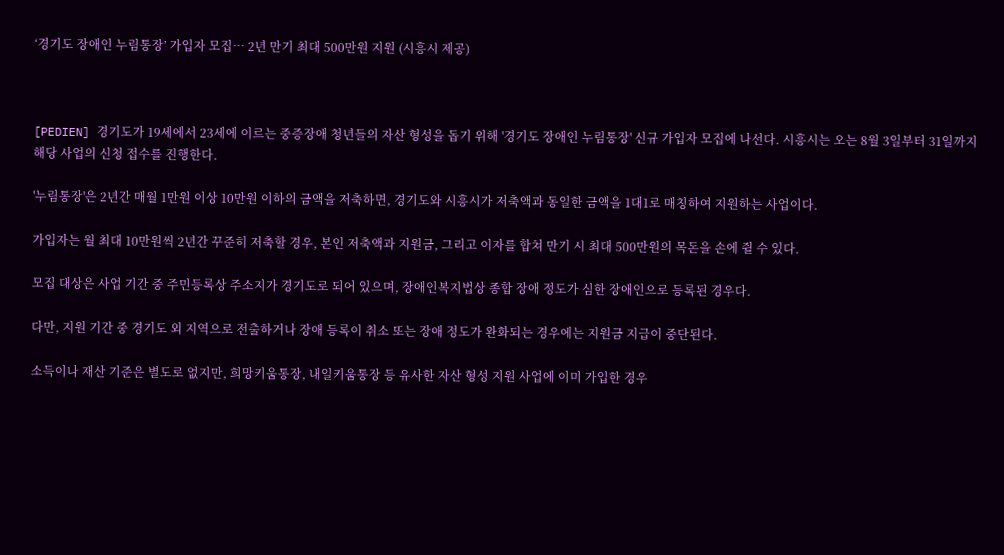‘경기도 장애인 누림통장’ 가입자 모집… 2년 만기 최대 500만원 지원 (시흥시 제공)



[PEDIEN] 경기도가 19세에서 23세에 이르는 중증장애 청년들의 자산 형성을 돕기 위해 '경기도 장애인 누림통장' 신규 가입자 모집에 나선다. 시흥시는 오는 8월 3일부터 31일까지 해당 사업의 신청 접수를 진행한다.

'누림통장'은 2년간 매월 1만원 이상 10만원 이하의 금액을 저축하면, 경기도와 시흥시가 저축액과 동일한 금액을 1대1로 매칭하여 지원하는 사업이다.

가입자는 월 최대 10만원씩 2년간 꾸준히 저축할 경우, 본인 저축액과 지원금, 그리고 이자를 합쳐 만기 시 최대 500만원의 목돈을 손에 쥘 수 있다.

모집 대상은 사업 기간 중 주민등록상 주소지가 경기도로 되어 있으며, 장애인복지법상 종합 장애 정도가 심한 장애인으로 등록된 경우다.

다만, 지원 기간 중 경기도 외 지역으로 전출하거나 장애 등록이 취소 또는 장애 정도가 완화되는 경우에는 지원금 지급이 중단된다.

소득이나 재산 기준은 별도로 없지만, 희망키움통장, 내일키움통장 등 유사한 자산 형성 지원 사업에 이미 가입한 경우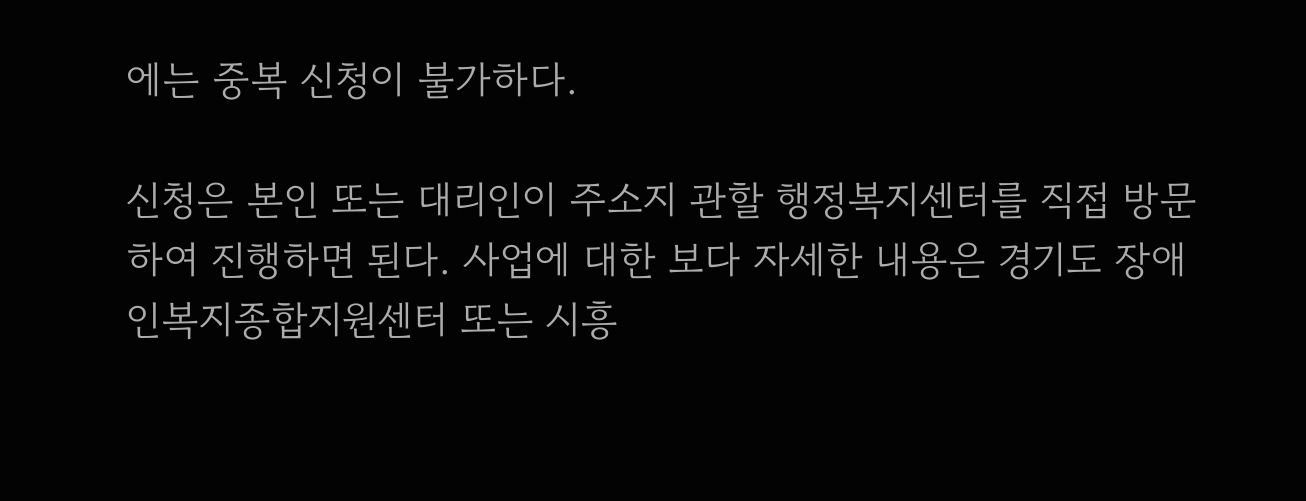에는 중복 신청이 불가하다.

신청은 본인 또는 대리인이 주소지 관할 행정복지센터를 직접 방문하여 진행하면 된다. 사업에 대한 보다 자세한 내용은 경기도 장애인복지종합지원센터 또는 시흥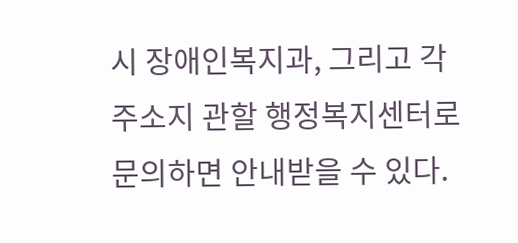시 장애인복지과, 그리고 각 주소지 관할 행정복지센터로 문의하면 안내받을 수 있다.